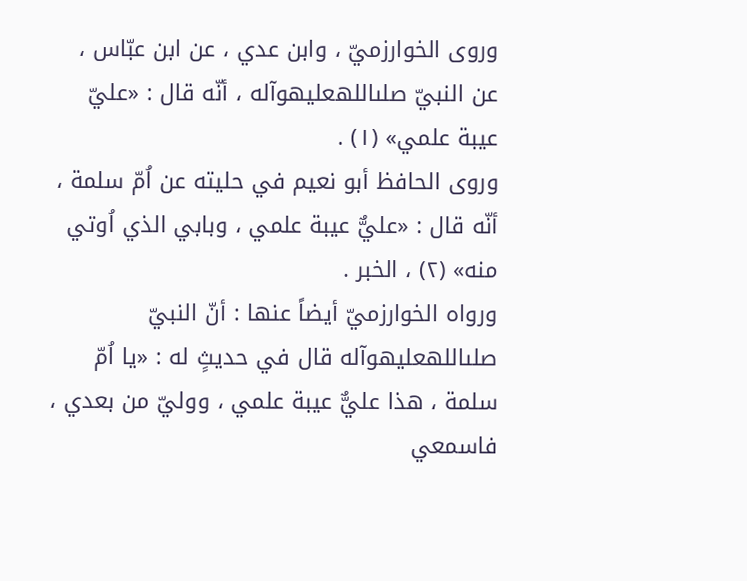وروى الخوارزميّ ، وابن عدي ، عن ابن عبّاس ، عن النبيّ صلىاللهعليهوآله ، أنّه قال : «عليّ عيبة علمي» (١) .
وروى الحافظ أبو نعيم في حليته عن اُمّ سلمة ، أنّه قال : «عليٌّ عيبة علمي ، وبابي الذي اُوتي منه» (٢) ، الخبر .
ورواه الخوارزميّ أيضاً عنها : أنّ النبيّ صلىاللهعليهوآله قال في حديثٍ له : «يا اُمّ سلمة ، هذا عليٌّ عيبة علمي ، ووليّ من بعدي ، فاسمعي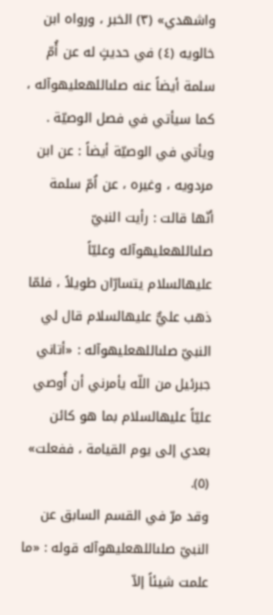واشهدي» (٣) الخبر ، ورواه ابن خالويه (٤) في حديثٍ له عن أُمّ سلمة أيضاً عنه صلىاللهعليهوآله ، كما سيأتي في فصل الوصيّة .
ويأتي في الوصيّة أيضاً : عن ابن مردويه ، وغيره ، عن اُمّ سلمة أنّها قالت : رأيت النبيّ صلىاللهعليهوآله وعليّاً عليهالسلام يتسارّان طويلاً ، فلمّا ذهب عليٌّ عليهالسلام قال لي النبيّ صلىاللهعليهوآله : «أتاني جبرئيل من اللّه يأمرني أن أُوصي عليّاً عليهالسلام بما هو كائن بعدي إلى يوم القيامة ، ففعلت» (٥).
وقد مرّ في القسم السابق عن النبيّ صلىاللهعليهوآله قوله : «ما علمت شيئاً إلاّ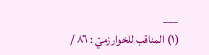___
(١) المناقب للخوارزميّ : ٨٦ /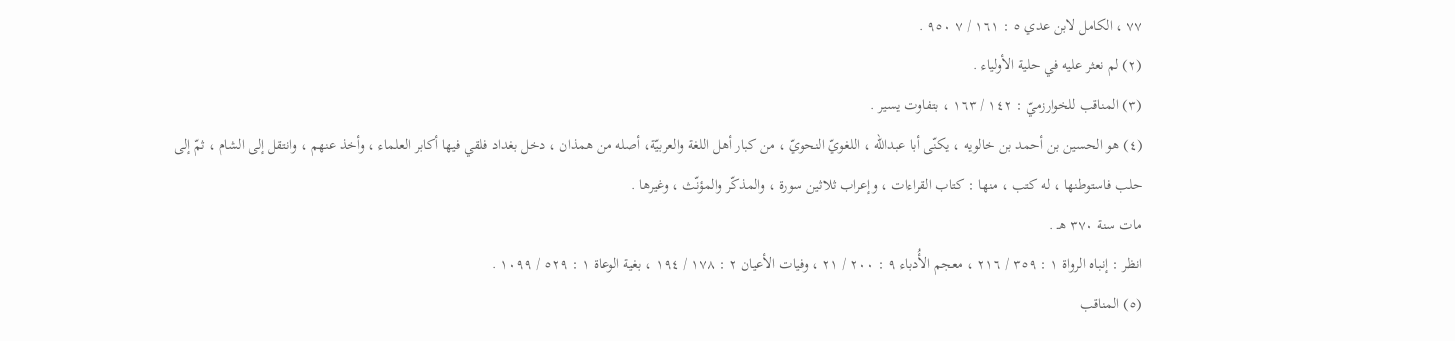٧٧ ، الكامل لابن عدي ٥ : ١٦١ / ٧ ٩٥٠ .
(٢) لم نعثر عليه في حلية الأولياء .
(٣) المناقب للخوارزميّ : ١٤٢ / ١٦٣ ، بتفاوت يسير .
(٤) هو الحسين بن أحمد بن خالويه ، يكنّى أبا عبداللّه ، اللغويّ النحويّ ، من كبار أهل اللغة والعربيّة، أصله من همذان ، دخل بغداد فلقي فيها أكابر العلماء ، وأخذ عنهم ، وانتقل إلى الشام ، ثمّ إلى حلب فاستوطنها ، له كتب ، منها : كتاب القراءات ، وإعراب ثلاثين سورة ، والمذكّر والمؤنّث ، وغيرها .
مات سنة ٣٧٠ هـ .
انظر : إنباه الرواة ١ : ٣٥٩ / ٢١٦ ، معجم الأُدباء ٩ : ٢٠٠ / ٢١ ، وفيات الأعيان ٢ : ١٧٨ / ١٩٤ ، بغية الوعاة ١ : ٥٢٩ / ١٠٩٩ .
(٥) المناقب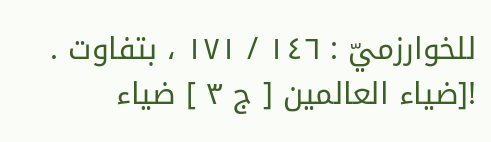للخوارزميّ : ١٤٦ / ١٧١ ، بتفاوت .
![ضياء العالمين [ ج ٣ ] ضياء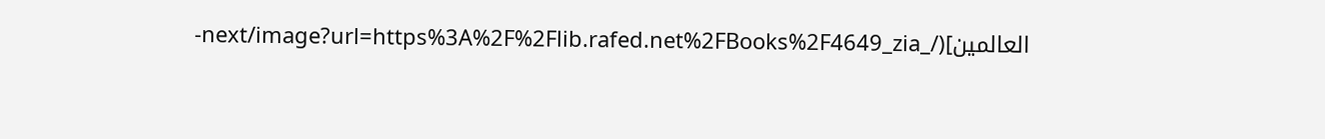العالمين](/_next/image?url=https%3A%2F%2Flib.rafed.net%2FBooks%2F4649_zia-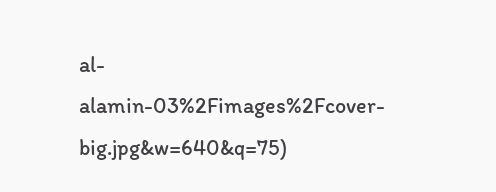al-alamin-03%2Fimages%2Fcover-big.jpg&w=640&q=75)